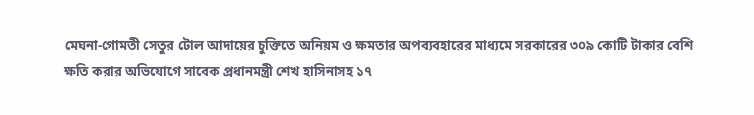মেঘনা-গোমতী সেতুর টোল আদায়ের চুক্তিতে অনিয়ম ও ক্ষমতার অপব্যবহারের মাধ্যমে সরকারের ৩০৯ কোটি টাকার বেশি ক্ষতি করার অভিযোগে সাবেক প্রধানমন্ত্রী শেখ হাসিনাসহ ১৭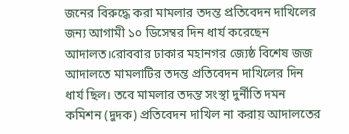জনের বিরুদ্ধে করা মামলার তদন্ত প্রতিবেদন দাখিলের জন্য আগামী ১০ ডিসেম্বর দিন ধার্য করেছেন আদালত।রোববার ঢাকার মহানগর জ্যেষ্ঠ বিশেষ জজ আদালতে মামলাটির তদন্ত প্রতিবেদন দাখিলের দিন ধার্য ছিল। তবে মামলার তদন্ত সংস্থা দুর্নীতি দমন কমিশন (দুদক) প্রতিবেদন দাখিল না করায় আদালতের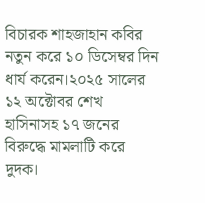বিচারক শাহজাহান কবির নতুন করে ১০ ডিসেম্বর দিন ধার্য করেন।২০২৫ সালের ১২ অক্টোবর শেখ হাসিনাসহ ১৭ জনের বিরুদ্ধে মামলাটি করে দুদক।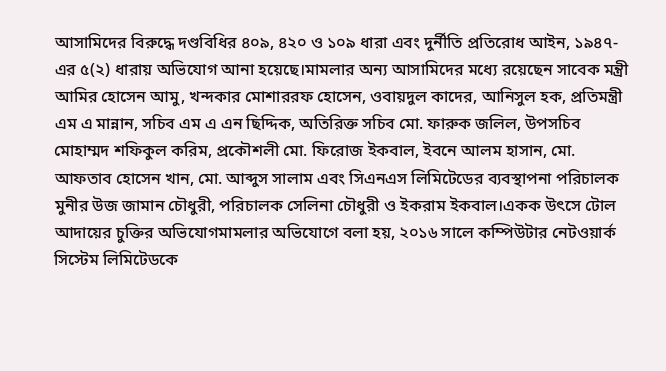আসামিদের বিরুদ্ধে দণ্ডবিধির ৪০৯, ৪২০ ও ১০৯ ধারা এবং দুর্নীতি প্রতিরোধ আইন, ১৯৪৭-এর ৫(২) ধারায় অভিযোগ আনা হয়েছে।মামলার অন্য আসামিদের মধ্যে রয়েছেন সাবেক মন্ত্রী আমির হোসেন আমু, খন্দকার মোশাররফ হোসেন, ওবায়দুল কাদের, আনিসুল হক, প্রতিমন্ত্রী এম এ মান্নান, সচিব এম এ এন ছিদ্দিক, অতিরিক্ত সচিব মো. ফারুক জলিল, উপসচিব মোহাম্মদ শফিকুল করিম, প্রকৌশলী মো. ফিরোজ ইকবাল, ইবনে আলম হাসান, মো. আফতাব হোসেন খান, মো. আব্দুস সালাম এবং সিএনএস লিমিটেডের ব্যবস্থাপনা পরিচালক মুনীর উজ জামান চৌধুরী, পরিচালক সেলিনা চৌধুরী ও ইকরাম ইকবাল।একক উৎসে টোল আদায়ের চুক্তির অভিযোগমামলার অভিযোগে বলা হয়, ২০১৬ সালে কম্পিউটার নেটওয়ার্ক সিস্টেম লিমিটেডকে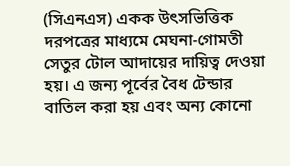(সিএনএস) একক উৎসভিত্তিক দরপত্রের মাধ্যমে মেঘনা-গোমতী সেতুর টোল আদায়ের দায়িত্ব দেওয়া হয়। এ জন্য পূর্বের বৈধ টেন্ডার বাতিল করা হয় এবং অন্য কোনো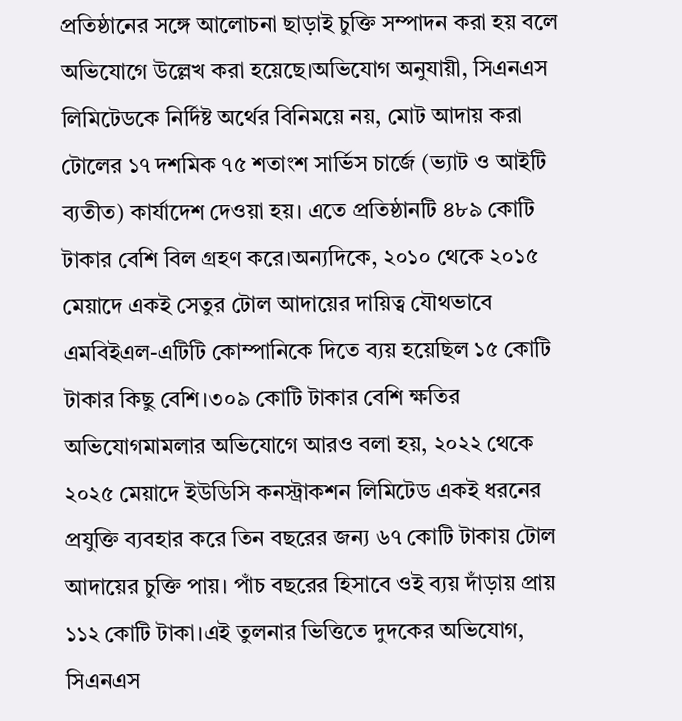প্রতিষ্ঠানের সঙ্গে আলোচনা ছাড়াই চুক্তি সম্পাদন করা হয় বলে অভিযোগে উল্লেখ করা হয়েছে।অভিযোগ অনুযায়ী, সিএনএস লিমিটেডকে নির্দিষ্ট অর্থের বিনিময়ে নয়, মোট আদায় করা টোলের ১৭ দশমিক ৭৫ শতাংশ সার্ভিস চার্জে (ভ্যাট ও আইটি ব্যতীত) কার্যাদেশ দেওয়া হয়। এতে প্রতিষ্ঠানটি ৪৮৯ কোটি টাকার বেশি বিল গ্রহণ করে।অন্যদিকে, ২০১০ থেকে ২০১৫ মেয়াদে একই সেতুর টোল আদায়ের দায়িত্ব যৌথভাবে এমবিইএল-এটিটি কোম্পানিকে দিতে ব্যয় হয়েছিল ১৫ কোটি টাকার কিছু বেশি।৩০৯ কোটি টাকার বেশি ক্ষতির অভিযোগমামলার অভিযোগে আরও বলা হয়, ২০২২ থেকে ২০২৫ মেয়াদে ইউডিসি কনস্ট্রাকশন লিমিটেড একই ধরনের প্রযুক্তি ব্যবহার করে তিন বছরের জন্য ৬৭ কোটি টাকায় টোল আদায়ের চুক্তি পায়। পাঁচ বছরের হিসাবে ওই ব্যয় দাঁড়ায় প্রায় ১১২ কোটি টাকা।এই তুলনার ভিত্তিতে দুদকের অভিযোগ, সিএনএস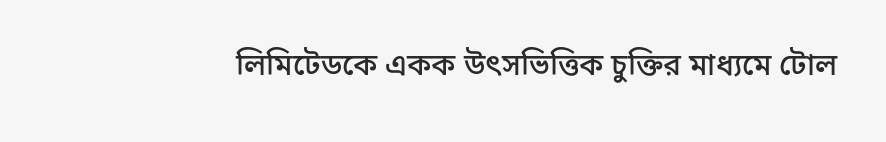লিমিটেডকে একক উৎসভিত্তিক চুক্তির মাধ্যমে টোল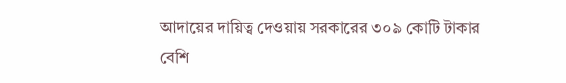আদায়ের দায়িত্ব দেওয়ায় সরকারের ৩০৯ কোটি টাকার বেশি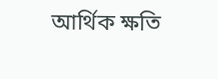আর্থিক ক্ষতি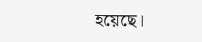হয়েছে।